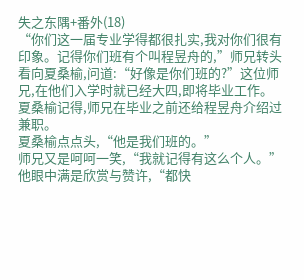失之东隅+番外(18)
“你们这一届专业学得都很扎实,我对你们很有印象。记得你们班有个叫程昱舟的,”师兄转头看向夏桑榆,问道:“好像是你们班的?”这位师兄,在他们入学时就已经大四,即将毕业工作。夏桑榆记得,师兄在毕业之前还给程昱舟介绍过兼职。
夏桑榆点点头,“他是我们班的。”
师兄又是呵呵一笑,“我就记得有这么个人。”他眼中满是欣赏与赞许,“都快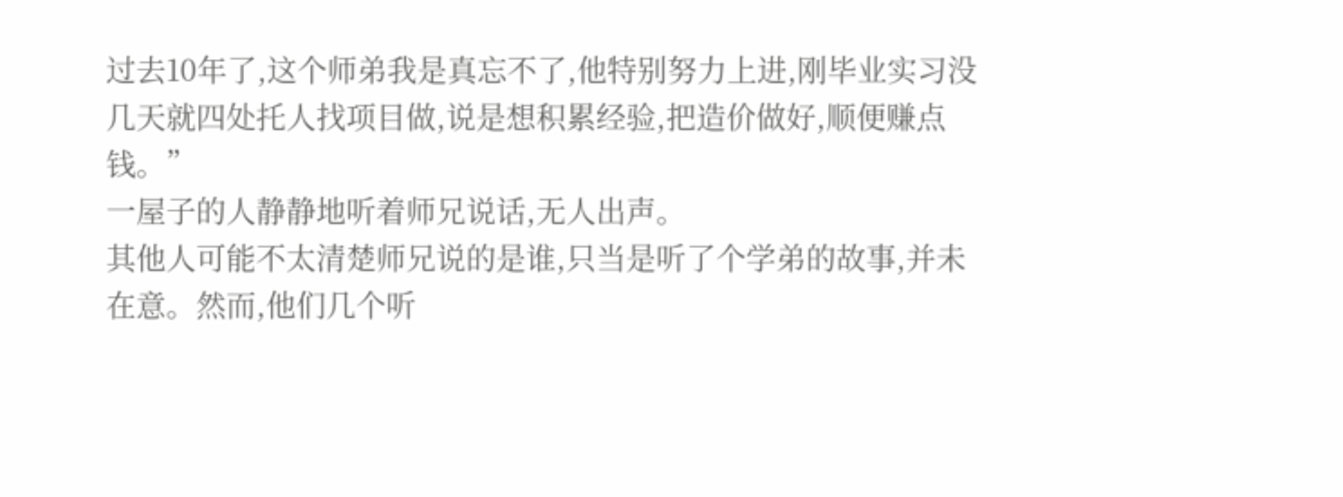过去10年了,这个师弟我是真忘不了,他特别努力上进,刚毕业实习没几天就四处托人找项目做,说是想积累经验,把造价做好,顺便赚点钱。”
一屋子的人静静地听着师兄说话,无人出声。
其他人可能不太清楚师兄说的是谁,只当是听了个学弟的故事,并未在意。然而,他们几个听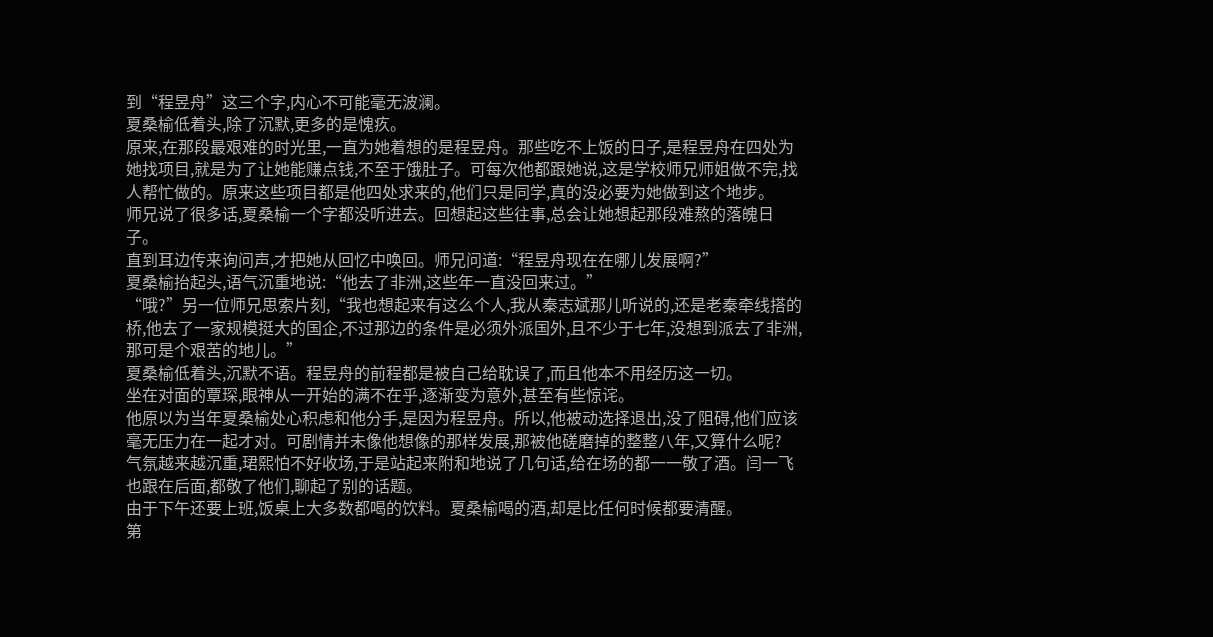到“程昱舟”这三个字,内心不可能毫无波澜。
夏桑榆低着头,除了沉默,更多的是愧疚。
原来,在那段最艰难的时光里,一直为她着想的是程昱舟。那些吃不上饭的日子,是程昱舟在四处为她找项目,就是为了让她能赚点钱,不至于饿肚子。可每次他都跟她说,这是学校师兄师姐做不完,找人帮忙做的。原来这些项目都是他四处求来的,他们只是同学,真的没必要为她做到这个地步。
师兄说了很多话,夏桑榆一个字都没听进去。回想起这些往事,总会让她想起那段难熬的落魄日子。
直到耳边传来询问声,才把她从回忆中唤回。师兄问道:“程昱舟现在在哪儿发展啊?”
夏桑榆抬起头,语气沉重地说:“他去了非洲,这些年一直没回来过。”
“哦?”另一位师兄思索片刻,“我也想起来有这么个人,我从秦志斌那儿听说的,还是老秦牵线搭的桥,他去了一家规模挺大的国企,不过那边的条件是必须外派国外,且不少于七年,没想到派去了非洲,那可是个艰苦的地儿。”
夏桑榆低着头,沉默不语。程昱舟的前程都是被自己给耽误了,而且他本不用经历这一切。
坐在对面的覃琛,眼神从一开始的满不在乎,逐渐变为意外,甚至有些惊诧。
他原以为当年夏桑榆处心积虑和他分手,是因为程昱舟。所以,他被动选择退出,没了阻碍,他们应该毫无压力在一起才对。可剧情并未像他想像的那样发展,那被他磋磨掉的整整八年,又算什么呢?
气氛越来越沉重,珺熙怕不好收场,于是站起来附和地说了几句话,给在场的都一一敬了酒。闫一飞也跟在后面,都敬了他们,聊起了别的话题。
由于下午还要上班,饭桌上大多数都喝的饮料。夏桑榆喝的酒,却是比任何时候都要清醒。
第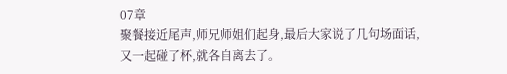07章
聚餐接近尾声,师兄师姐们起身,最后大家说了几句场面话,又一起碰了杯,就各自离去了。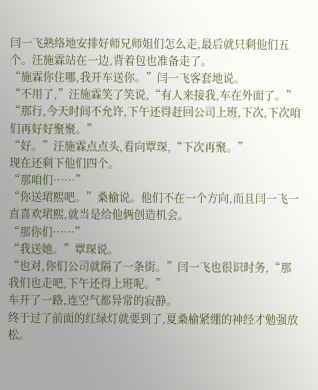闫一飞熟络地安排好师兄师姐们怎么走,最后就只剩他们五个。汪施霖站在一边,背着包也准备走了。
“施霖你住哪,我开车送你。”闫一飞客套地说。
“不用了,”汪施霖笑了笑说,“有人来接我,车在外面了。”
“那行,今天时间不允许,下午还得赶回公司上班,下次,下次咱们再好好聚聚。”
“好。”汪施霖点点头,看向覃琛,“下次再聚。”
现在还剩下他们四个。
“那咱们……”
“你送珺熙吧。”桑榆说。他们不在一个方向,而且闫一飞一直喜欢珺熙,就当是给他俩创造机会。
“那你们……”
“我送她。”覃琛说。
“也对,你们公司就隔了一条街。”闫一飞也很识时务,“那我们也走吧,下午还得上班呢。”
车开了一路,连空气都异常的寂静。
终于过了前面的红绿灯就要到了,夏桑榆紧绷的神经才勉强放松。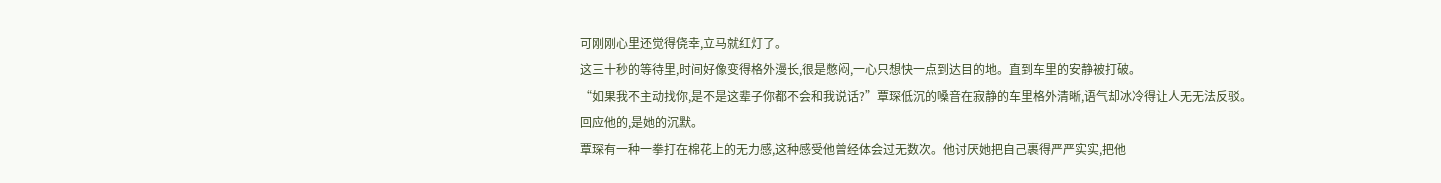可刚刚心里还觉得侥幸,立马就红灯了。
这三十秒的等待里,时间好像变得格外漫长,很是憋闷,一心只想快一点到达目的地。直到车里的安静被打破。
“如果我不主动找你,是不是这辈子你都不会和我说话?”覃琛低沉的嗓音在寂静的车里格外清晰,语气却冰冷得让人无无法反驳。
回应他的,是她的沉默。
覃琛有一种一拳打在棉花上的无力感,这种感受他曾经体会过无数次。他讨厌她把自己裹得严严实实,把他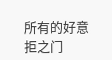所有的好意拒之门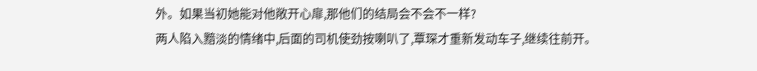外。如果当初她能对他敞开心扉,那他们的结局会不会不一样?
两人陷入黯淡的情绪中,后面的司机使劲按喇叭了,覃琛才重新发动车子,继续往前开。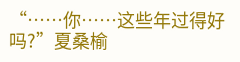“……你……这些年过得好吗?”夏桑榆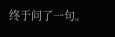终于问了一句。